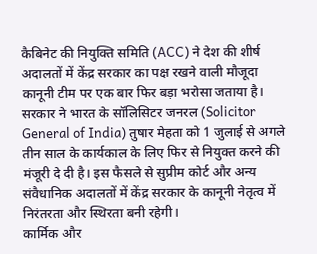कैबिनेट की नियुक्ति समिति (ACC) ने देश की शीर्ष अदालतों में केंद्र सरकार का पक्ष रखने वाली मौजूदा कानूनी टीम पर एक बार फिर बड़ा भरोसा जताया है। सरकार ने भारत के सॉलिसिटर जनरल (Solicitor General of India) तुषार मेहता को 1 जुलाई से अगले तीन साल के कार्यकाल के लिए फिर से नियुक्त करने की मंजूरी दे दी है। इस फैसले से सुप्रीम कोर्ट और अन्य संवैधानिक अदालतों में केंद्र सरकार के कानूनी नेतृत्व में निरंतरता और स्थिरता बनी रहेगी।
कार्मिक और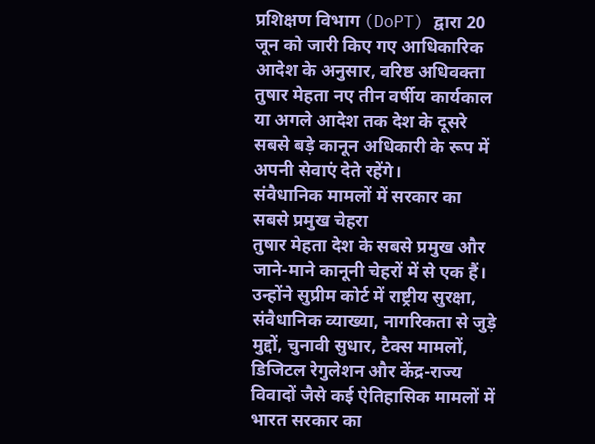प्रशिक्षण विभाग (DoPT) द्वारा 20 जून को जारी किए गए आधिकारिक आदेश के अनुसार, वरिष्ठ अधिवक्ता तुषार मेहता नए तीन वर्षीय कार्यकाल या अगले आदेश तक देश के दूसरे सबसे बड़े कानून अधिकारी के रूप में अपनी सेवाएं देते रहेंगे।
संवैधानिक मामलों में सरकार का सबसे प्रमुख चेहरा
तुषार मेहता देश के सबसे प्रमुख और जाने-माने कानूनी चेहरों में से एक हैं। उन्होंने सुप्रीम कोर्ट में राष्ट्रीय सुरक्षा, संवैधानिक व्याख्या, नागरिकता से जुड़े मुद्दों, चुनावी सुधार, टैक्स मामलों, डिजिटल रेगुलेशन और केंद्र-राज्य विवादों जैसे कई ऐतिहासिक मामलों में भारत सरकार का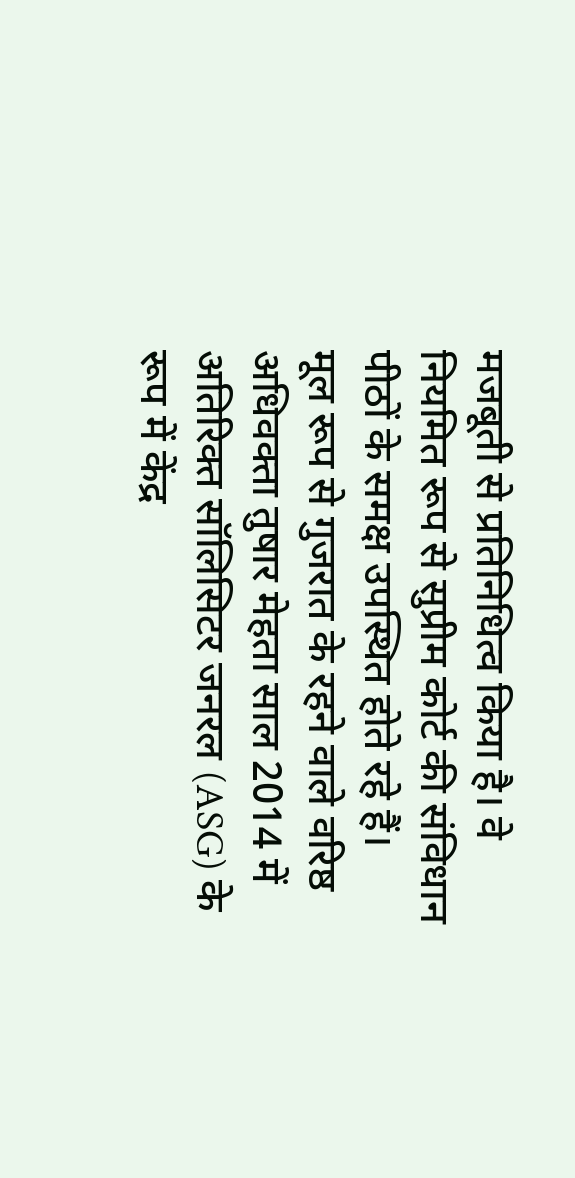मजबूती से प्रतिनिधित्व किया है। वे नियमित रूप से सुप्रीम कोर्ट की संविधान पीठों के समक्ष उपस्थित होते रहे हैं।
मूल रूप से गुजरात के रहने वाले वरिष्ठ अधिवक्ता तुषार मेहता साल 2014 में अतिरिक्त सॉलिसिटर जनरल (ASG) के रूप में केंद्र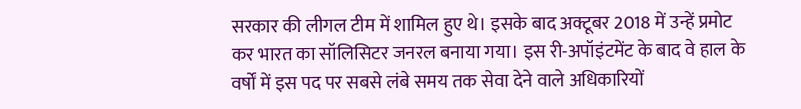सरकार की लीगल टीम में शामिल हुए थे। इसके बाद अक्टूबर 2018 में उन्हें प्रमोट कर भारत का सॉलिसिटर जनरल बनाया गया। इस री-अपॉइंटमेंट के बाद वे हाल के वर्षों में इस पद पर सबसे लंबे समय तक सेवा देने वाले अधिकारियों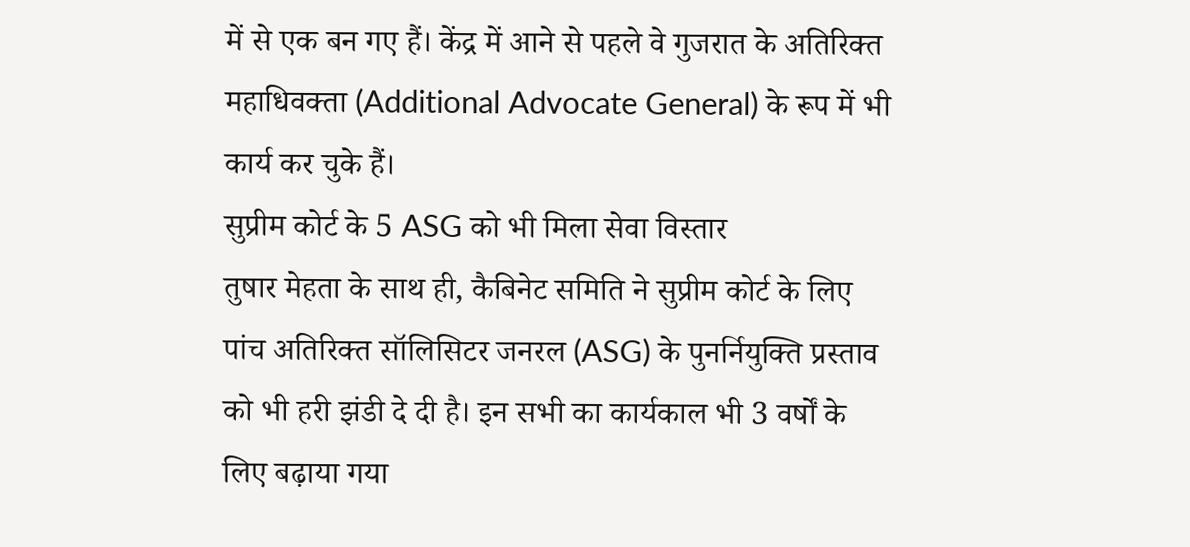में से एक बन गए हैं। केंद्र में आने से पहले वे गुजरात के अतिरिक्त महाधिवक्ता (Additional Advocate General) के रूप में भी कार्य कर चुके हैं।
सुप्रीम कोर्ट के 5 ASG को भी मिला सेवा विस्तार
तुषार मेहता के साथ ही, कैबिनेट समिति ने सुप्रीम कोर्ट के लिए पांच अतिरिक्त सॉलिसिटर जनरल (ASG) के पुनर्नियुक्ति प्रस्ताव को भी हरी झंडी दे दी है। इन सभी का कार्यकाल भी 3 वर्षों के लिए बढ़ाया गया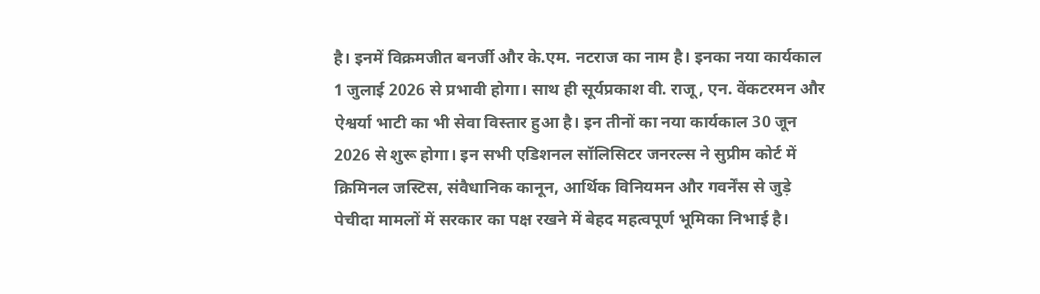है। इनमें विक्रमजीत बनर्जी और के.एम. नटराज का नाम है। इनका नया कार्यकाल 1 जुलाई 2026 से प्रभावी होगा। साथ ही सूर्यप्रकाश वी. राजू, एन. वेंकटरमन और ऐश्वर्या भाटी का भी सेवा विस्तार हुआ है। इन तीनों का नया कार्यकाल 30 जून 2026 से शुरू होगा। इन सभी एडिशनल सॉलिसिटर जनरल्स ने सुप्रीम कोर्ट में क्रिमिनल जस्टिस, संवैधानिक कानून, आर्थिक विनियमन और गवर्नेंस से जुड़े पेचीदा मामलों में सरकार का पक्ष रखने में बेहद महत्वपूर्ण भूमिका निभाई है।